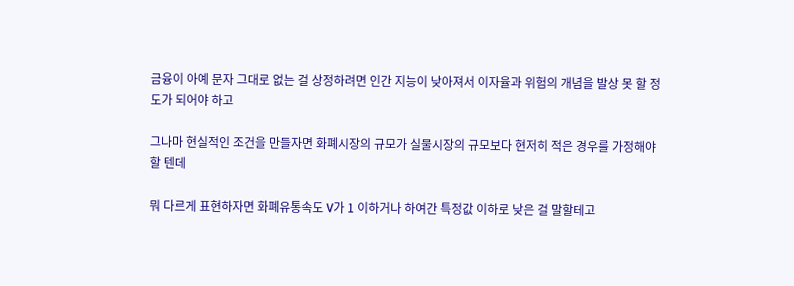금융이 아예 문자 그대로 없는 걸 상정하려면 인간 지능이 낮아져서 이자율과 위험의 개념을 발상 못 할 정도가 되어야 하고

그나마 현실적인 조건을 만들자면 화폐시장의 규모가 실물시장의 규모보다 현저히 적은 경우를 가정해야 할 텐데

뭐 다르게 표현하자면 화폐유통속도 V가 1 이하거나 하여간 특정값 이하로 낮은 걸 말할테고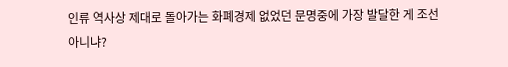인류 역사상 제대로 돌아가는 화폐경제 없었던 문명중에 가장 발달한 게 조선 아니냐?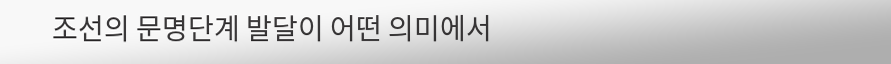조선의 문명단계 발달이 어떤 의미에서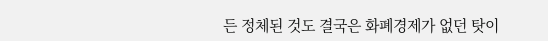든 정체된 것도 결국은 화폐경제가 없던 탓이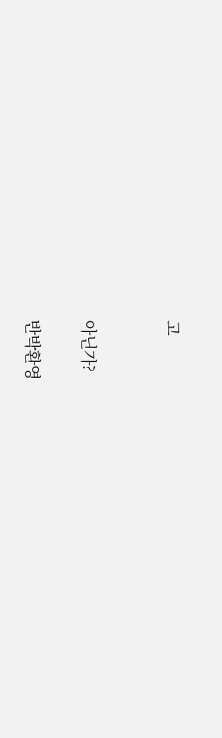고


아닌가?

반박환영